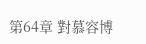第64章 對慕容博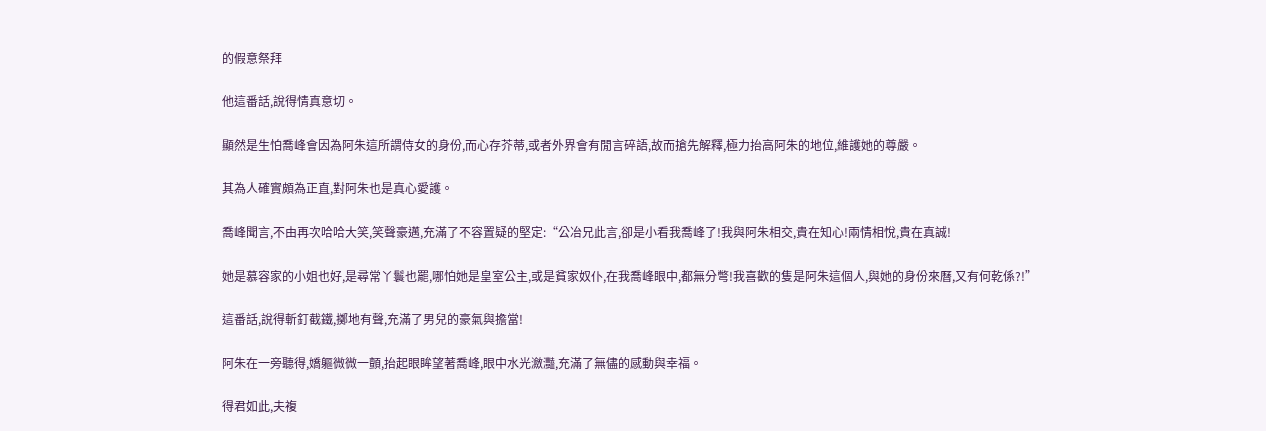的假意祭拜

他這番話,說得情真意切。

顯然是生怕喬峰會因為阿朱這所謂侍女的身份,而心存芥蒂,或者外界會有閒言碎語,故而搶先解釋,極力抬高阿朱的地位,維護她的尊嚴。

其為人確實頗為正直,對阿朱也是真心愛護。

喬峰聞言,不由再次哈哈大笑,笑聲豪邁,充滿了不容置疑的堅定:“公冶兄此言,卻是小看我喬峰了!我與阿朱相交,貴在知心!兩情相悅,貴在真誠!

她是慕容家的小姐也好,是尋常丫鬟也罷,哪怕她是皇室公主,或是貧家奴仆,在我喬峰眼中,都無分彆!我喜歡的隻是阿朱這個人,與她的身份來曆,又有何乾係?!”

這番話,說得斬釘截鐵,擲地有聲,充滿了男兒的豪氣與擔當!

阿朱在一旁聽得,嬌軀微微一顫,抬起眼眸望著喬峰,眼中水光瀲灩,充滿了無儘的感動與幸福。

得君如此,夫複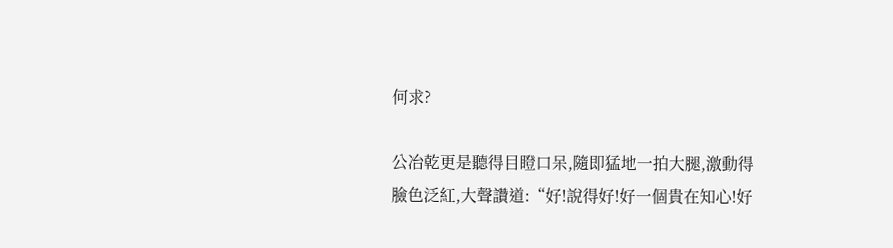何求?

公冶乾更是聽得目瞪口呆,隨即猛地一拍大腿,激動得臉色泛紅,大聲讚道:“好!說得好!好一個貴在知心!好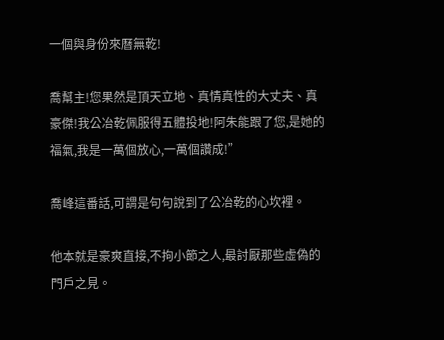一個與身份來曆無乾!

喬幫主!您果然是頂天立地、真情真性的大丈夫、真豪傑!我公冶乾佩服得五體投地!阿朱能跟了您,是她的福氣,我是一萬個放心,一萬個讚成!”

喬峰這番話,可謂是句句說到了公冶乾的心坎裡。

他本就是豪爽直接,不拘小節之人,最討厭那些虛偽的門戶之見。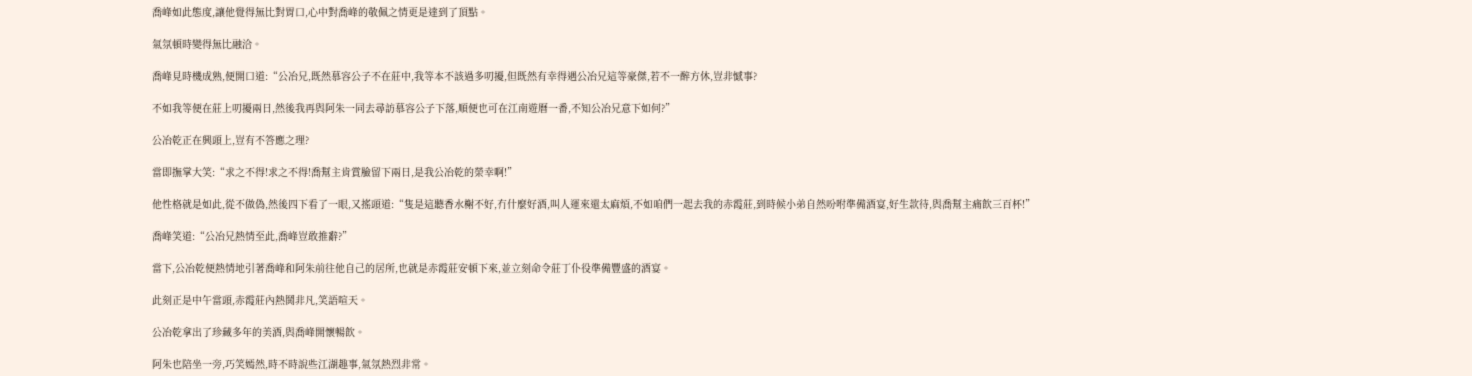喬峰如此態度,讓他覺得無比對胃口,心中對喬峰的敬佩之情更是達到了頂點。

氣氛頓時變得無比融洽。

喬峰見時機成熟,便開口道:“公冶兄,既然慕容公子不在莊中,我等本不該過多叨擾,但既然有幸得遇公冶兄這等豪傑,若不一醉方休,豈非憾事?

不如我等便在莊上叨擾兩日,然後我再與阿朱一同去尋訪慕容公子下落,順便也可在江南遊曆一番,不知公冶兄意下如何?”

公冶乾正在興頭上,豈有不答應之理?

當即撫掌大笑:“求之不得!求之不得!喬幫主肯賞臉留下兩日,是我公冶乾的榮幸啊!”

他性格就是如此,從不做偽,然後四下看了一眼,又搖頭道:“隻是這聽香水榭不好,冇什麼好酒,叫人運來還太麻煩,不如咱們一起去我的赤霞莊,到時候小弟自然吩咐準備酒宴,好生款待,與喬幫主痛飲三百杯!”

喬峰笑道:“公冶兄熱情至此,喬峰豈敢推辭?”

當下,公冶乾便熱情地引著喬峰和阿朱前往他自己的居所,也就是赤霞莊安頓下來,並立刻命令莊丁仆役準備豐盛的酒宴。

此刻正是中午當頭,赤霞莊內熱鬨非凡,笑語喧天。

公冶乾拿出了珍藏多年的美酒,與喬峰開懷暢飲。

阿朱也陪坐一旁,巧笑嫣然,時不時說些江湖趣事,氣氛熱烈非常。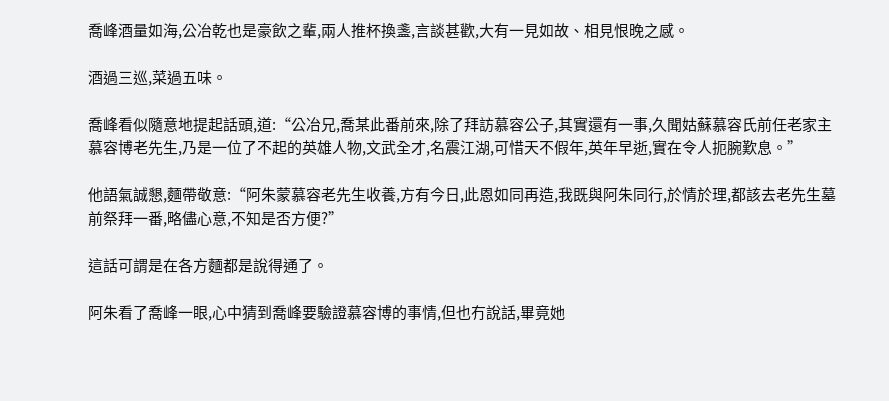喬峰酒量如海,公冶乾也是豪飲之輩,兩人推杯換盞,言談甚歡,大有一見如故、相見恨晚之感。

酒過三巡,菜過五味。

喬峰看似隨意地提起話頭,道:“公冶兄,喬某此番前來,除了拜訪慕容公子,其實還有一事,久聞姑蘇慕容氏前任老家主慕容博老先生,乃是一位了不起的英雄人物,文武全才,名震江湖,可惜天不假年,英年早逝,實在令人扼腕歎息。”

他語氣誠懇,麵帶敬意:“阿朱蒙慕容老先生收養,方有今日,此恩如同再造,我既與阿朱同行,於情於理,都該去老先生墓前祭拜一番,略儘心意,不知是否方便?”

這話可謂是在各方麵都是說得通了。

阿朱看了喬峰一眼,心中猜到喬峰要驗證慕容博的事情,但也冇說話,畢竟她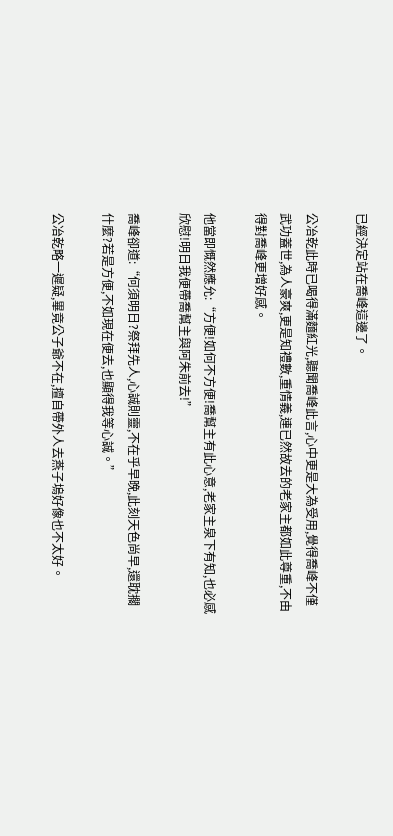已經決定站在喬峰這邊了。

公冶乾此時已喝得滿麵紅光,聽聞喬峰此言,心中更是大為受用,覺得喬峰不僅武功蓋世,為人豪爽,更是知禮數,重情義,連已然故去的老家主都如此尊重,不由得對喬峰更增好感。

他當即慨然應允:“方便!如何不方便!喬幫主有此心意,老家主泉下有知,也必感欣慰!明日我便帶喬幫主與阿朱前去!”

喬峰卻道:“何須明日?祭拜先人,心誠則靈,不在乎早晚,此刻天色尚早,還耽擱什麼?若是方便,不如現在便去,也顯得我等心誠。”

公冶乾略一遲疑,畢竟公子爺不在,擅自帶外人去燕子塢好像也不太好。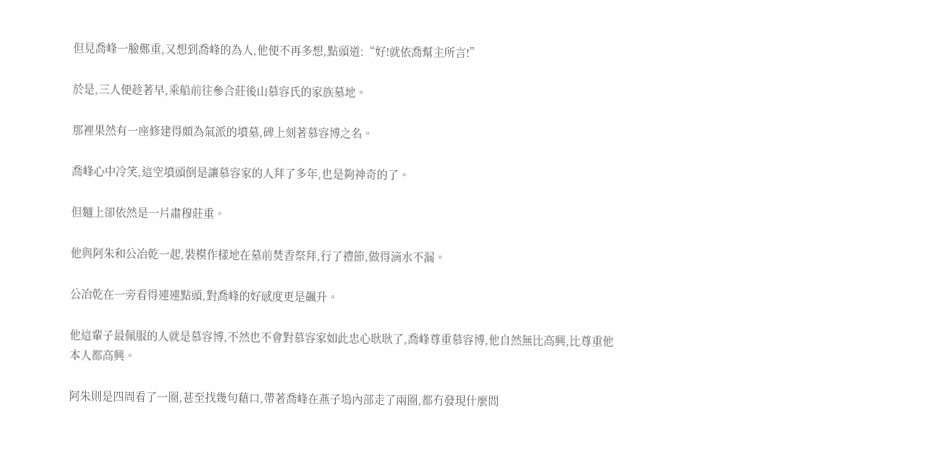但見喬峰一臉鄭重,又想到喬峰的為人,他便不再多想,點頭道:“好!就依喬幫主所言!”

於是,三人便趁著早,乘船前往參合莊後山慕容氏的家族墓地。

那裡果然有一座修建得頗為氣派的墳墓,碑上刻著慕容博之名。

喬峰心中冷笑,這空墳頭倒是讓慕容家的人拜了多年,也是夠神奇的了。

但麵上卻依然是一片肅穆莊重。

他與阿朱和公冶乾一起,裝模作樣地在墓前焚香祭拜,行了禮節,做得滴水不漏。

公冶乾在一旁看得連連點頭,對喬峰的好感度更是飆升。

他這輩子最佩服的人就是慕容博,不然也不會對慕容家如此忠心耿耿了,喬峰尊重慕容博,他自然無比高興,比尊重他本人都高興。

阿朱則是四周看了一圈,甚至找幾句藉口,帶著喬峰在燕子塢內部走了兩圈,都冇發現什麼問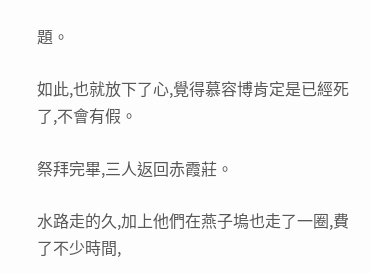題。

如此,也就放下了心,覺得慕容博肯定是已經死了,不會有假。

祭拜完畢,三人返回赤霞莊。

水路走的久,加上他們在燕子塢也走了一圈,費了不少時間,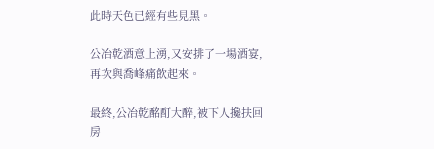此時天色已經有些見黑。

公冶乾酒意上湧,又安排了一場酒宴,再次與喬峰痛飲起來。

最終,公冶乾酩酊大醉,被下人攙扶回房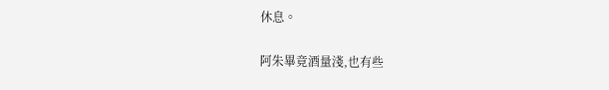休息。

阿朱畢竟酒量淺,也有些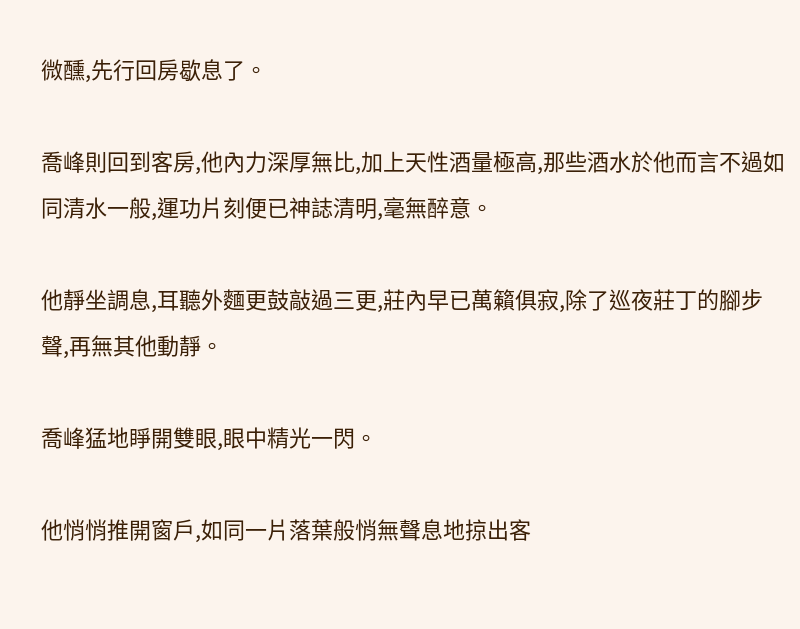微醺,先行回房歇息了。

喬峰則回到客房,他內力深厚無比,加上天性酒量極高,那些酒水於他而言不過如同清水一般,運功片刻便已神誌清明,毫無醉意。

他靜坐調息,耳聽外麵更鼓敲過三更,莊內早已萬籟俱寂,除了巡夜莊丁的腳步聲,再無其他動靜。

喬峰猛地睜開雙眼,眼中精光一閃。

他悄悄推開窗戶,如同一片落葉般悄無聲息地掠出客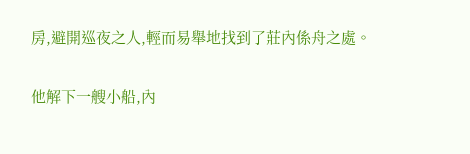房,避開巡夜之人,輕而易舉地找到了莊內係舟之處。

他解下一艘小船,內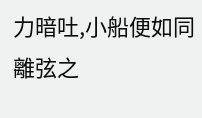力暗吐,小船便如同離弦之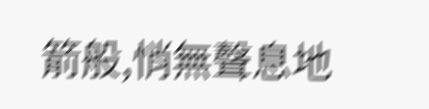箭般,悄無聲息地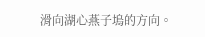滑向湖心燕子塢的方向。